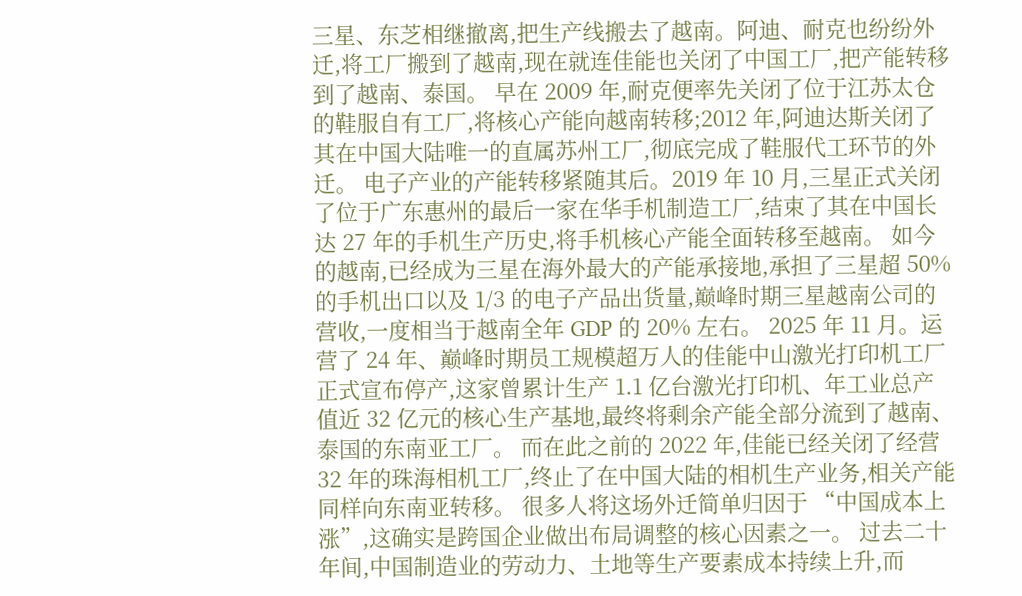三星、东芝相继撤离,把生产线搬去了越南。阿迪、耐克也纷纷外迁,将工厂搬到了越南,现在就连佳能也关闭了中国工厂,把产能转移到了越南、泰国。 早在 2009 年,耐克便率先关闭了位于江苏太仓的鞋服自有工厂,将核心产能向越南转移;2012 年,阿迪达斯关闭了其在中国大陆唯一的直属苏州工厂,彻底完成了鞋服代工环节的外迁。 电子产业的产能转移紧随其后。2019 年 10 月,三星正式关闭了位于广东惠州的最后一家在华手机制造工厂,结束了其在中国长达 27 年的手机生产历史,将手机核心产能全面转移至越南。 如今的越南,已经成为三星在海外最大的产能承接地,承担了三星超 50% 的手机出口以及 1/3 的电子产品出货量,巅峰时期三星越南公司的营收,一度相当于越南全年 GDP 的 20% 左右。 2025 年 11 月。运营了 24 年、巅峰时期员工规模超万人的佳能中山激光打印机工厂正式宣布停产,这家曾累计生产 1.1 亿台激光打印机、年工业总产值近 32 亿元的核心生产基地,最终将剩余产能全部分流到了越南、泰国的东南亚工厂。 而在此之前的 2022 年,佳能已经关闭了经营 32 年的珠海相机工厂,终止了在中国大陆的相机生产业务,相关产能同样向东南亚转移。 很多人将这场外迁简单归因于 “中国成本上涨”,这确实是跨国企业做出布局调整的核心因素之一。 过去二十年间,中国制造业的劳动力、土地等生产要素成本持续上升,而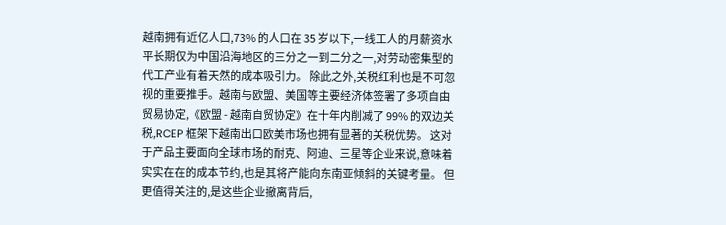越南拥有近亿人口,73% 的人口在 35 岁以下,一线工人的月薪资水平长期仅为中国沿海地区的三分之一到二分之一,对劳动密集型的代工产业有着天然的成本吸引力。 除此之外,关税红利也是不可忽视的重要推手。越南与欧盟、美国等主要经济体签署了多项自由贸易协定,《欧盟 - 越南自贸协定》在十年内削减了 99% 的双边关税,RCEP 框架下越南出口欧美市场也拥有显著的关税优势。 这对于产品主要面向全球市场的耐克、阿迪、三星等企业来说,意味着实实在在的成本节约,也是其将产能向东南亚倾斜的关键考量。 但更值得关注的,是这些企业撤离背后,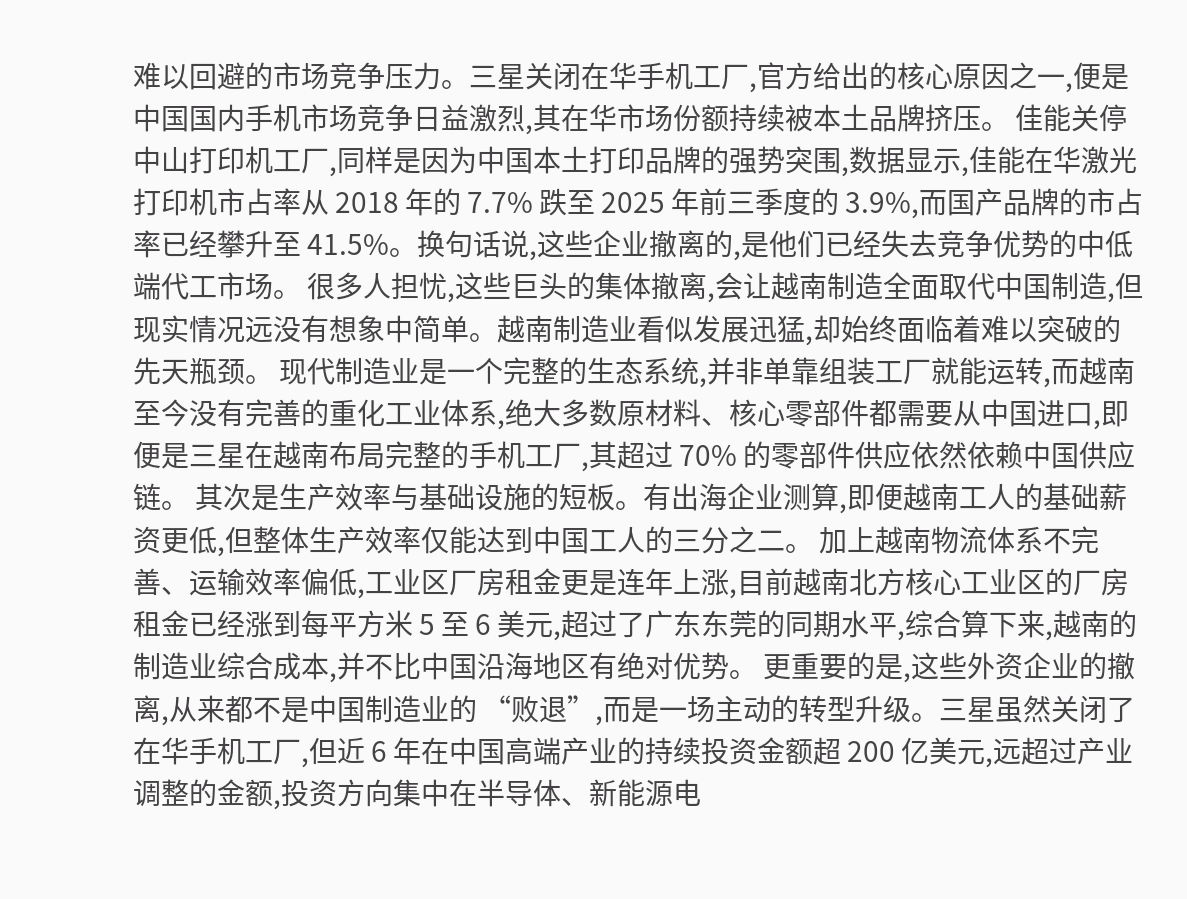难以回避的市场竞争压力。三星关闭在华手机工厂,官方给出的核心原因之一,便是中国国内手机市场竞争日益激烈,其在华市场份额持续被本土品牌挤压。 佳能关停中山打印机工厂,同样是因为中国本土打印品牌的强势突围,数据显示,佳能在华激光打印机市占率从 2018 年的 7.7% 跌至 2025 年前三季度的 3.9%,而国产品牌的市占率已经攀升至 41.5%。换句话说,这些企业撤离的,是他们已经失去竞争优势的中低端代工市场。 很多人担忧,这些巨头的集体撤离,会让越南制造全面取代中国制造,但现实情况远没有想象中简单。越南制造业看似发展迅猛,却始终面临着难以突破的先天瓶颈。 现代制造业是一个完整的生态系统,并非单靠组装工厂就能运转,而越南至今没有完善的重化工业体系,绝大多数原材料、核心零部件都需要从中国进口,即便是三星在越南布局完整的手机工厂,其超过 70% 的零部件供应依然依赖中国供应链。 其次是生产效率与基础设施的短板。有出海企业测算,即便越南工人的基础薪资更低,但整体生产效率仅能达到中国工人的三分之二。 加上越南物流体系不完善、运输效率偏低,工业区厂房租金更是连年上涨,目前越南北方核心工业区的厂房租金已经涨到每平方米 5 至 6 美元,超过了广东东莞的同期水平,综合算下来,越南的制造业综合成本,并不比中国沿海地区有绝对优势。 更重要的是,这些外资企业的撤离,从来都不是中国制造业的 “败退”,而是一场主动的转型升级。三星虽然关闭了在华手机工厂,但近 6 年在中国高端产业的持续投资金额超 200 亿美元,远超过产业调整的金额,投资方向集中在半导体、新能源电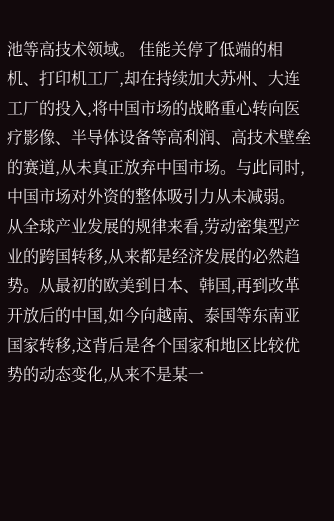池等高技术领域。 佳能关停了低端的相机、打印机工厂,却在持续加大苏州、大连工厂的投入,将中国市场的战略重心转向医疗影像、半导体设备等高利润、高技术壁垒的赛道,从未真正放弃中国市场。与此同时,中国市场对外资的整体吸引力从未减弱。 从全球产业发展的规律来看,劳动密集型产业的跨国转移,从来都是经济发展的必然趋势。从最初的欧美到日本、韩国,再到改革开放后的中国,如今向越南、泰国等东南亚国家转移,这背后是各个国家和地区比较优势的动态变化,从来不是某一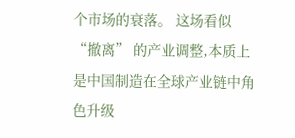个市场的衰落。 这场看似 “撤离” 的产业调整,本质上是中国制造在全球产业链中角色升级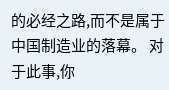的必经之路,而不是属于中国制造业的落幕。 对于此事,你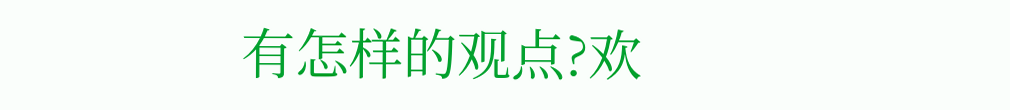有怎样的观点?欢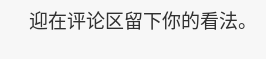迎在评论区留下你的看法。